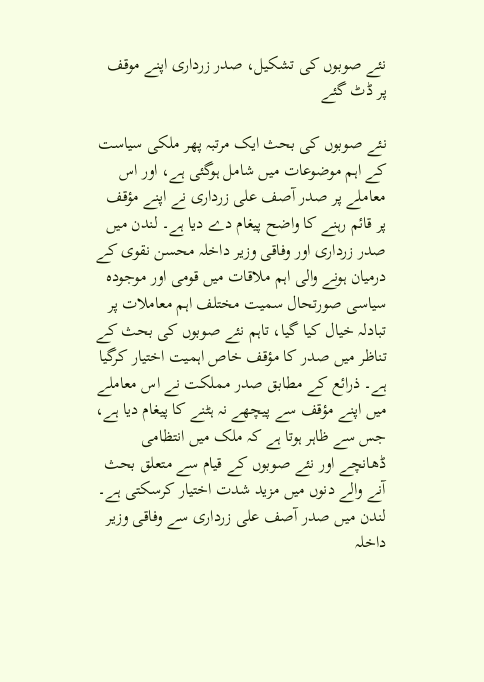نئے صوبوں کی تشکیل، صدر زرداری اپنے موقف پر ڈٹ گئے

نئے صوبوں کی بحث ایک مرتبہ پھر ملکی سیاست کے اہم موضوعات میں شامل ہوگئی ہے، اور اس معاملے پر صدر آصف علی زرداری نے اپنے مؤقف پر قائم رہنے کا واضح پیغام دے دیا ہے۔ لندن میں صدر زرداری اور وفاقی وزیر داخلہ محسن نقوی کے درمیان ہونے والی اہم ملاقات میں قومی اور موجودہ سیاسی صورتحال سمیت مختلف اہم معاملات پر تبادلہ خیال کیا گیا، تاہم نئے صوبوں کی بحث کے تناظر میں صدر کا مؤقف خاص اہمیت اختیار کرگیا ہے۔ ذرائع کے مطابق صدر مملکت نے اس معاملے میں اپنے مؤقف سے پیچھے نہ ہٹنے کا پیغام دیا ہے، جس سے ظاہر ہوتا ہے کہ ملک میں انتظامی ڈھانچے اور نئے صوبوں کے قیام سے متعلق بحث آنے والے دنوں میں مزید شدت اختیار کرسکتی ہے۔
لندن میں صدر آصف علی زرداری سے وفاقی وزیر داخلہ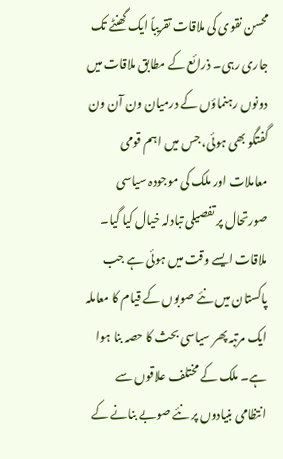محسن نقوی کی ملاقات تقریباً ایک گھنٹے تک جاری رہی۔ ذرائع کے مطابق ملاقات میں دونوں رہنماؤں کے درمیان ون آن ون گفتگو بھی ہوئی، جس میں اہم قومی معاملات اور ملک کی موجودہ سیاسی صورتحال پر تفصیلی تبادلہ خیال کیا گیا۔
ملاقات ایسے وقت میں ہوئی ہے جب پاکستان میں نئے صوبوں کے قیام کا معاملہ ایک مرتبہ پھر سیاسی بحث کا حصہ بنا ہوا ہے۔ ملک کے مختلف علاقوں سے انتظامی بنیادوں پر نئے صوبے بنانے کے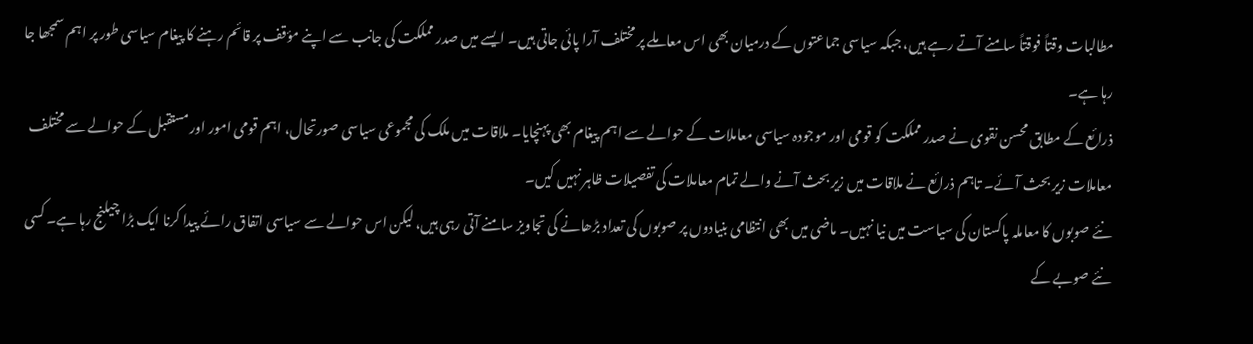مطالبات وقتاً فوقتاً سامنے آتے رہے ہیں، جبکہ سیاسی جماعتوں کے درمیان بھی اس معاملے پر مختلف آرا پائی جاتی ہیں۔ ایسے میں صدر مملکت کی جانب سے اپنے مؤقف پر قائم رہنے کا پیغام سیاسی طور پر اہم سمجھا جا رہا ہے۔
ذرائع کے مطابق محسن نقوی نے صدر مملکت کو قومی اور موجودہ سیاسی معاملات کے حوالے سے اہم پیغام بھی پہنچایا۔ ملاقات میں ملک کی مجموعی سیاسی صورتحال، اہم قومی امور اور مستقبل کے حوالے سے مختلف معاملات زیر بحث آئے۔ تاہم ذرائع نے ملاقات میں زیر بحث آنے والے تمام معاملات کی تفصیلات ظاہر نہیں کیں۔
نئے صوبوں کا معاملہ پاکستان کی سیاست میں نیا نہیں۔ ماضی میں بھی انتظامی بنیادوں پر صوبوں کی تعداد بڑھانے کی تجاویز سامنے آتی رہی ہیں، لیکن اس حوالے سے سیاسی اتفاق رائے پیدا کرنا ایک بڑا چیلنج رہا ہے۔ کسی نئے صوبے کے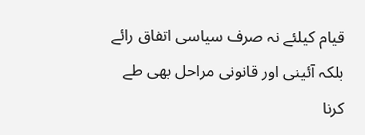قیام کیلئے نہ صرف سیاسی اتفاق رائے بلکہ آئینی اور قانونی مراحل بھی طے کرنا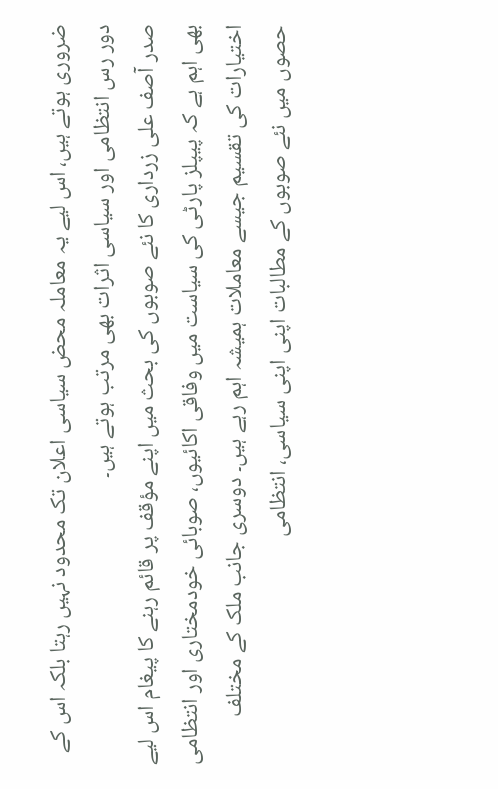ضروری ہوتے ہیں، اس لیے یہ معاملہ محض سیاسی اعلان تک محدود نہیں رہتا بلکہ اس کے دور رس انتظامی اور سیاسی اثرات بھی مرتب ہوتے ہیں۔
صدر آصف علی زرداری کا نئے صوبوں کی بحث میں اپنے مؤقف پر قائم رہنے کا پیغام اس لیے بھی اہم ہے کہ پیپلز پارٹی کی سیاست میں وفاقی اکائیوں، صوبائی خودمختاری اور انتظامی اختیارات کی تقسیم جیسے معاملات ہمیشہ اہم رہے ہیں۔ دوسری جانب ملک کے مختلف حصوں میں نئے صوبوں کے مطالبات اپنی اپنی سیاسی، انتظامی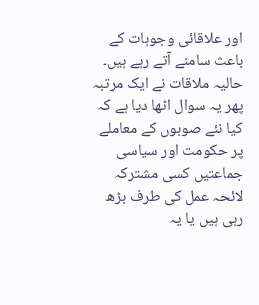اور علاقائی وجوہات کے باعث سامنے آتے رہے ہیں۔
حالیہ ملاقات نے ایک مرتبہ پھر یہ سوال اٹھا دیا ہے کہ کیا نئے صوبوں کے معاملے پر حکومت اور سیاسی جماعتیں کسی مشترکہ لائحہ عمل کی طرف بڑھ رہی ہیں یا یہ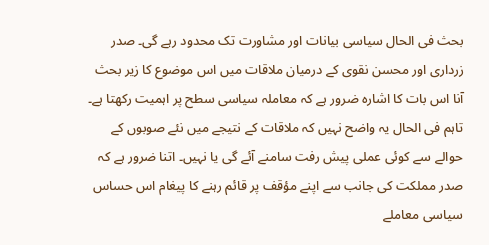بحث فی الحال سیاسی بیانات اور مشاورت تک محدود رہے گی۔ صدر زرداری اور محسن نقوی کے درمیان ملاقات میں اس موضوع کا زیر بحث آنا اس بات کا اشارہ ضرور ہے کہ معاملہ سیاسی سطح پر اہمیت رکھتا ہے۔
تاہم فی الحال یہ واضح نہیں کہ ملاقات کے نتیجے میں نئے صوبوں کے حوالے سے کوئی عملی پیش رفت سامنے آئے گی یا نہیں۔ اتنا ضرور ہے کہ صدر مملکت کی جانب سے اپنے مؤقف پر قائم رہنے کا پیغام اس حساس سیاسی معاملے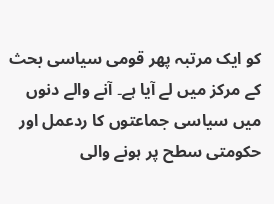کو ایک مرتبہ پھر قومی سیاسی بحث کے مرکز میں لے آیا ہے۔ آنے والے دنوں میں سیاسی جماعتوں کا ردعمل اور حکومتی سطح پر ہونے والی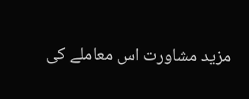مزید مشاورت اس معاملے کی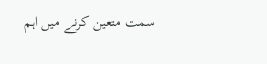سمت متعین کرنے میں اہم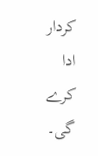کردار ادا کرے گی۔